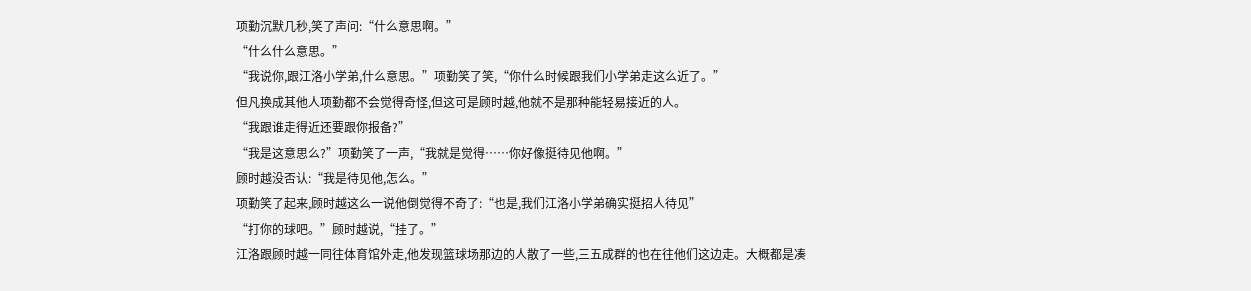项勤沉默几秒,笑了声问:“什么意思啊。”
“什么什么意思。”
“我说你,跟江洛小学弟,什么意思。”项勤笑了笑,“你什么时候跟我们小学弟走这么近了。”
但凡换成其他人项勤都不会觉得奇怪,但这可是顾时越,他就不是那种能轻易接近的人。
“我跟谁走得近还要跟你报备?”
“我是这意思么?”项勤笑了一声,“我就是觉得……你好像挺待见他啊。”
顾时越没否认:“我是待见他,怎么。”
项勤笑了起来,顾时越这么一说他倒觉得不奇了:“也是,我们江洛小学弟确实挺招人待见”
“打你的球吧。”顾时越说,“挂了。”
江洛跟顾时越一同往体育馆外走,他发现篮球场那边的人散了一些,三五成群的也在往他们这边走。大概都是凑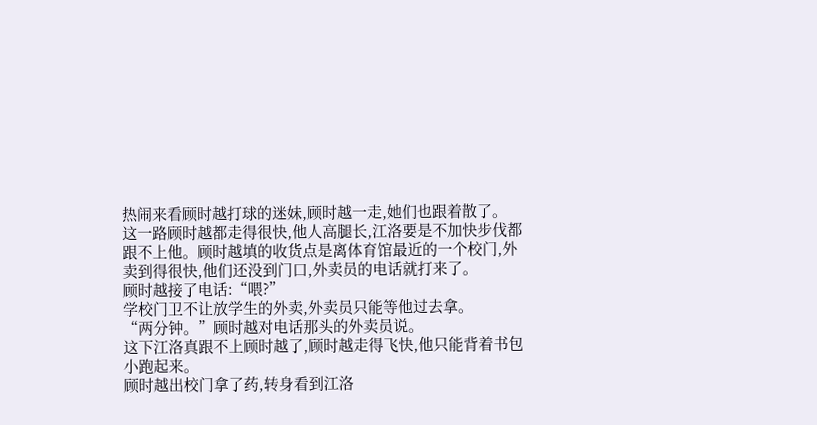热闹来看顾时越打球的迷妹,顾时越一走,她们也跟着散了。
这一路顾时越都走得很快,他人高腿长,江洛要是不加快步伐都跟不上他。顾时越填的收货点是离体育馆最近的一个校门,外卖到得很快,他们还没到门口,外卖员的电话就打来了。
顾时越接了电话:“喂?”
学校门卫不让放学生的外卖,外卖员只能等他过去拿。
“两分钟。”顾时越对电话那头的外卖员说。
这下江洛真跟不上顾时越了,顾时越走得飞快,他只能背着书包小跑起来。
顾时越出校门拿了药,转身看到江洛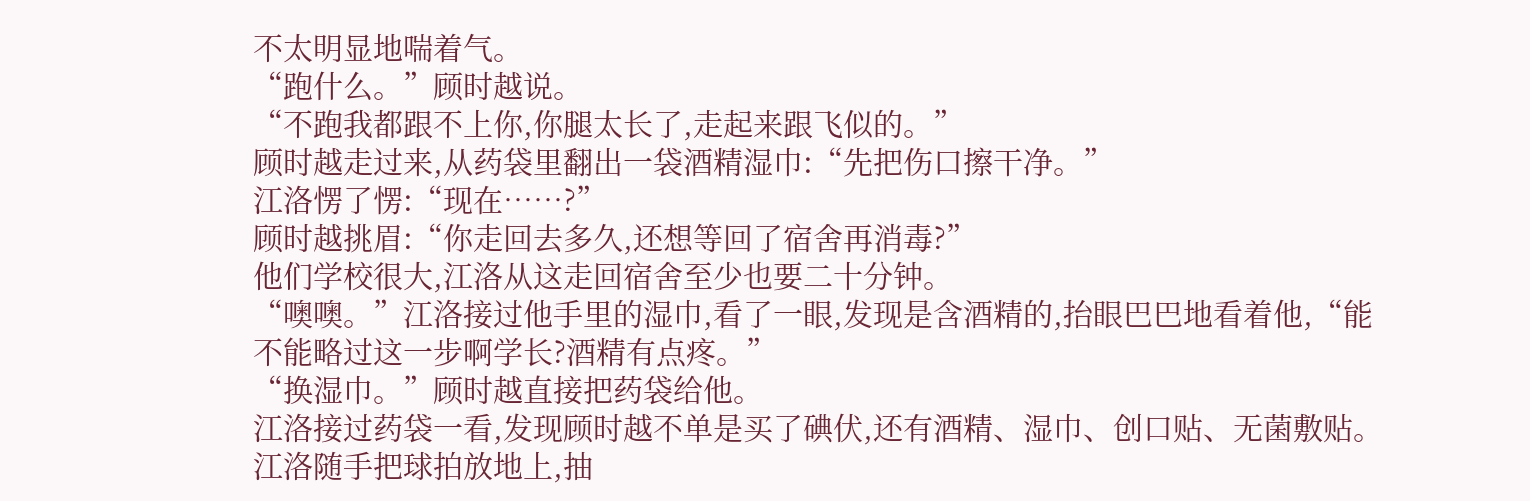不太明显地喘着气。
“跑什么。”顾时越说。
“不跑我都跟不上你,你腿太长了,走起来跟飞似的。”
顾时越走过来,从药袋里翻出一袋酒精湿巾:“先把伤口擦干净。”
江洛愣了愣:“现在……?”
顾时越挑眉:“你走回去多久,还想等回了宿舍再消毒?”
他们学校很大,江洛从这走回宿舍至少也要二十分钟。
“噢噢。”江洛接过他手里的湿巾,看了一眼,发现是含酒精的,抬眼巴巴地看着他,“能不能略过这一步啊学长?酒精有点疼。”
“换湿巾。”顾时越直接把药袋给他。
江洛接过药袋一看,发现顾时越不单是买了碘伏,还有酒精、湿巾、创口贴、无菌敷贴。江洛随手把球拍放地上,抽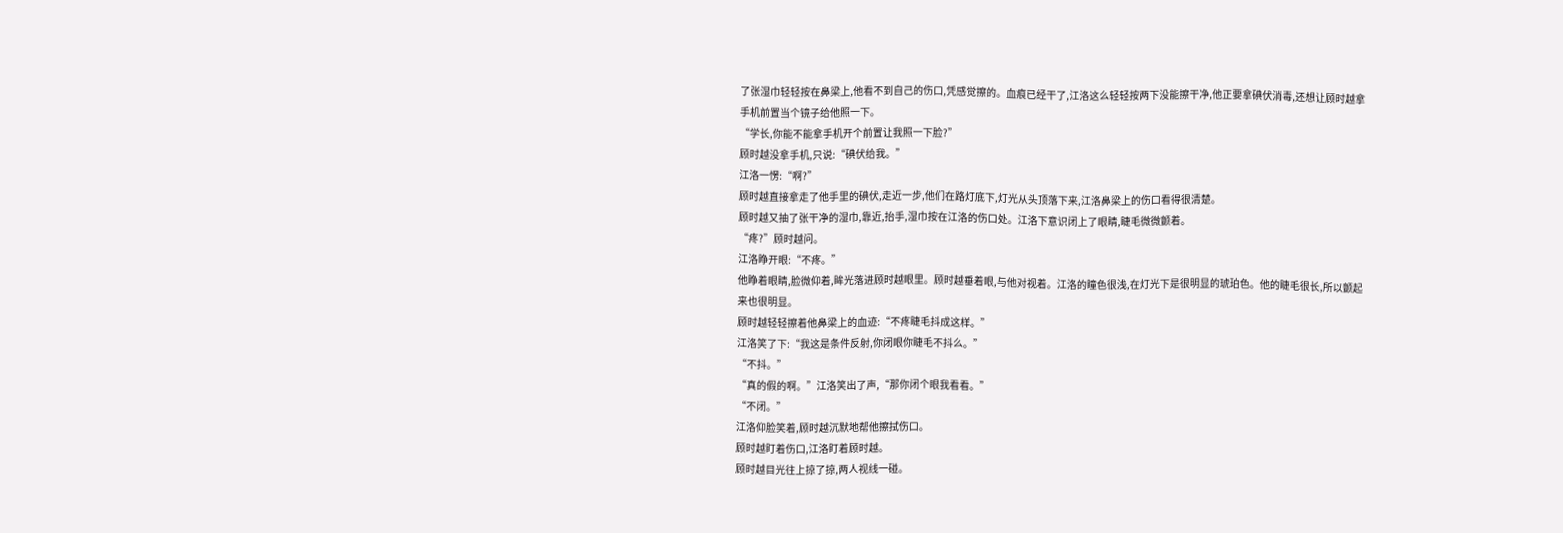了张湿巾轻轻按在鼻梁上,他看不到自己的伤口,凭感觉擦的。血痕已经干了,江洛这么轻轻按两下没能擦干净,他正要拿碘伏消毒,还想让顾时越拿手机前置当个镜子给他照一下。
“学长,你能不能拿手机开个前置让我照一下脸?”
顾时越没拿手机,只说:“碘伏给我。”
江洛一愣:“啊?”
顾时越直接拿走了他手里的碘伏,走近一步,他们在路灯底下,灯光从头顶落下来,江洛鼻梁上的伤口看得很清楚。
顾时越又抽了张干净的湿巾,靠近,抬手,湿巾按在江洛的伤口处。江洛下意识闭上了眼睛,睫毛微微颤着。
“疼?”顾时越问。
江洛睁开眼:“不疼。”
他睁着眼睛,脸微仰着,眸光落进顾时越眼里。顾时越垂着眼,与他对视着。江洛的瞳色很浅,在灯光下是很明显的琥珀色。他的睫毛很长,所以颤起来也很明显。
顾时越轻轻擦着他鼻梁上的血迹:“不疼睫毛抖成这样。”
江洛笑了下:“我这是条件反射,你闭眼你睫毛不抖么。”
“不抖。”
“真的假的啊。”江洛笑出了声,“那你闭个眼我看看。”
“不闭。”
江洛仰脸笑着,顾时越沉默地帮他擦拭伤口。
顾时越盯着伤口,江洛盯着顾时越。
顾时越目光往上掠了掠,两人视线一碰。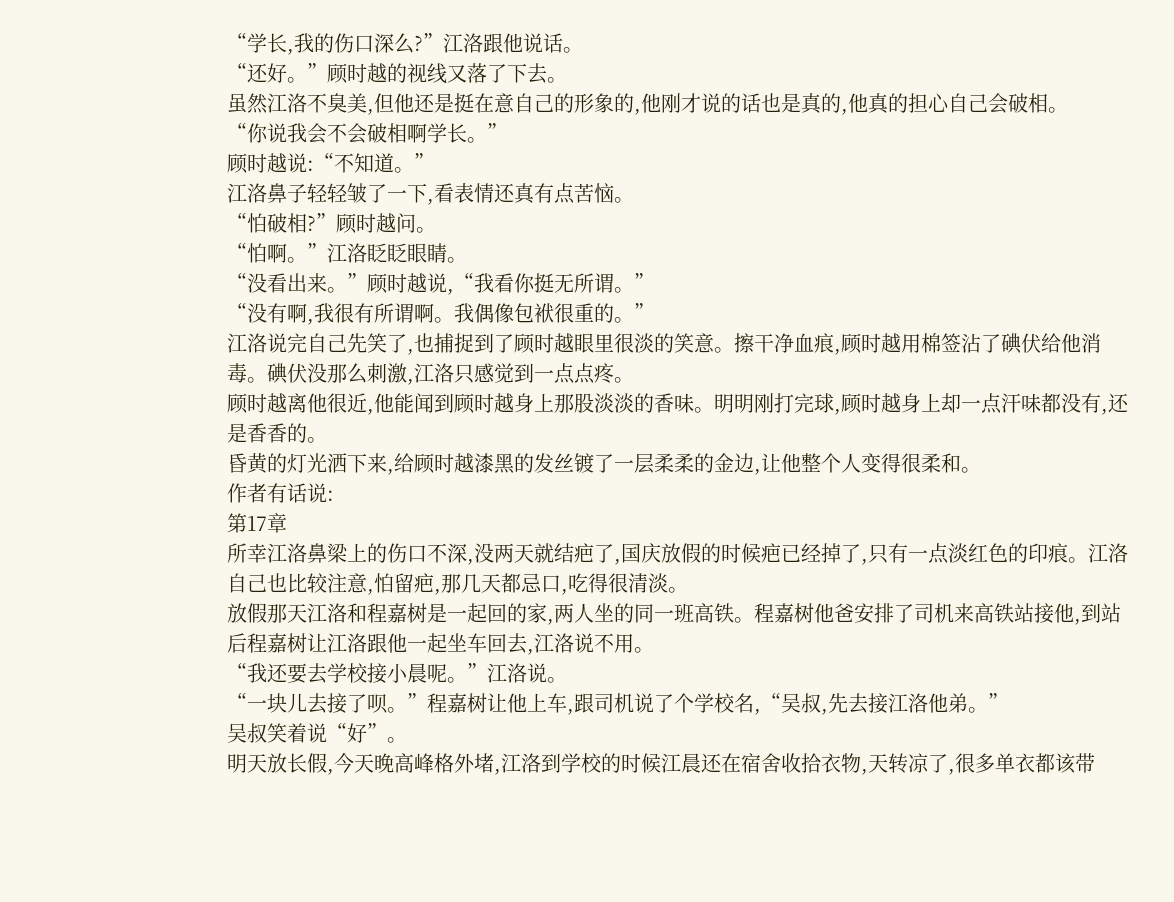“学长,我的伤口深么?”江洛跟他说话。
“还好。”顾时越的视线又落了下去。
虽然江洛不臭美,但他还是挺在意自己的形象的,他刚才说的话也是真的,他真的担心自己会破相。
“你说我会不会破相啊学长。”
顾时越说:“不知道。”
江洛鼻子轻轻皱了一下,看表情还真有点苦恼。
“怕破相?”顾时越问。
“怕啊。”江洛眨眨眼睛。
“没看出来。”顾时越说,“我看你挺无所谓。”
“没有啊,我很有所谓啊。我偶像包袱很重的。”
江洛说完自己先笑了,也捕捉到了顾时越眼里很淡的笑意。擦干净血痕,顾时越用棉签沾了碘伏给他消毒。碘伏没那么刺激,江洛只感觉到一点点疼。
顾时越离他很近,他能闻到顾时越身上那股淡淡的香味。明明刚打完球,顾时越身上却一点汗味都没有,还是香香的。
昏黄的灯光洒下来,给顾时越漆黑的发丝镀了一层柔柔的金边,让他整个人变得很柔和。
作者有话说:
第17章
所幸江洛鼻梁上的伤口不深,没两天就结疤了,国庆放假的时候疤已经掉了,只有一点淡红色的印痕。江洛自己也比较注意,怕留疤,那几天都忌口,吃得很清淡。
放假那天江洛和程嘉树是一起回的家,两人坐的同一班高铁。程嘉树他爸安排了司机来高铁站接他,到站后程嘉树让江洛跟他一起坐车回去,江洛说不用。
“我还要去学校接小晨呢。”江洛说。
“一块儿去接了呗。”程嘉树让他上车,跟司机说了个学校名,“吴叔,先去接江洛他弟。”
吴叔笑着说“好”。
明天放长假,今天晚高峰格外堵,江洛到学校的时候江晨还在宿舍收拾衣物,天转凉了,很多单衣都该带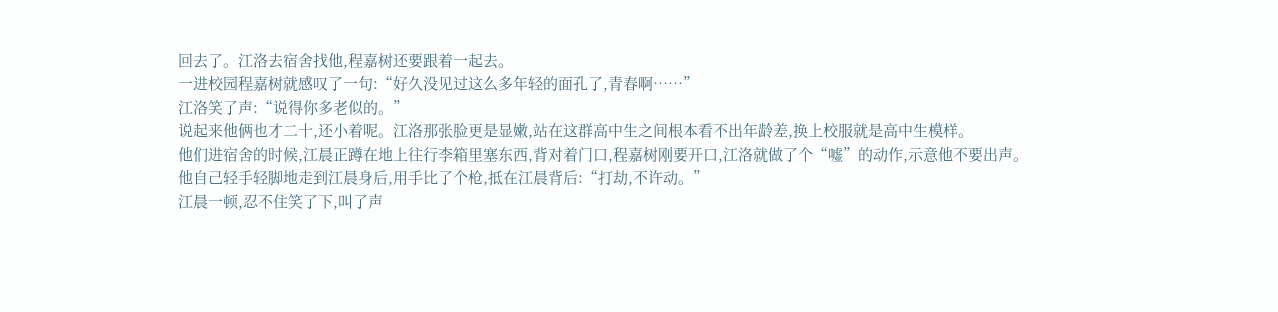回去了。江洛去宿舍找他,程嘉树还要跟着一起去。
一进校园程嘉树就感叹了一句:“好久没见过这么多年轻的面孔了,青春啊……”
江洛笑了声:“说得你多老似的。”
说起来他俩也才二十,还小着呢。江洛那张脸更是显嫩,站在这群高中生之间根本看不出年龄差,换上校服就是高中生模样。
他们进宿舍的时候,江晨正蹲在地上往行李箱里塞东西,背对着门口,程嘉树刚要开口,江洛就做了个“嘘”的动作,示意他不要出声。
他自己轻手轻脚地走到江晨身后,用手比了个枪,抵在江晨背后:“打劫,不许动。”
江晨一顿,忍不住笑了下,叫了声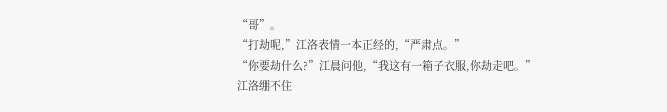“哥”。
“打劫呢,”江洛表情一本正经的,“严肃点。”
“你要劫什么?”江晨问他,“我这有一箱子衣服,你劫走吧。”
江洛绷不住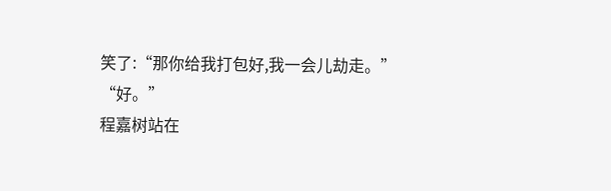笑了:“那你给我打包好,我一会儿劫走。”
“好。”
程嘉树站在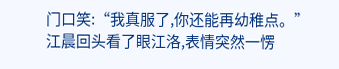门口笑:“我真服了,你还能再幼稚点。”
江晨回头看了眼江洛,表情突然一愣